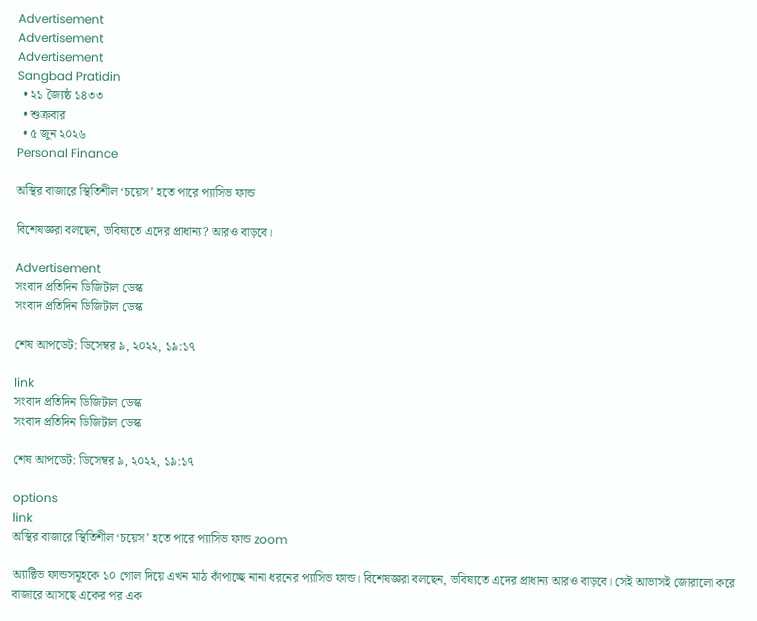Advertisement
Advertisement
Advertisement
Sangbad Pratidin
  • ২১ জ্যৈষ্ঠ ১৪৩৩
  • শুক্রবার
  • ৫ জুন ২০২৬
Personal Finance

অস্থির বাজারে স্থিতিশীল ‘চয়েস’ হতে পারে প্যাসিভ ফান্ড

বিশেষজ্ঞরা বলছেন, ভবিষ্যতে এদের প্রাধান্য? আরও বাড়বে।

Advertisement
সংবাদ প্রতিদিন ডিজিটাল ডেস্ক
সংবাদ প্রতিদিন ডিজিটাল ডেস্ক

শেষ আপডেট: ডিসেম্বর ৯, ২০২২, ১৯:১৭

link
সংবাদ প্রতিদিন ডিজিটাল ডেস্ক
সংবাদ প্রতিদিন ডিজিটাল ডেস্ক

শেষ আপডেট: ডিসেম্বর ৯, ২০২২, ১৯:১৭

options
link
অস্থির বাজারে স্থিতিশীল ‘চয়েস’ হতে পারে প্যাসিভ ফান্ড zoom

অ‌্যাক্টিভ ফান্ডসমূহকে ১০ গোল দিয়ে এখন মাঠ কাঁপাচ্ছে নানা ধরনের প‌্যাসিভ ফান্ড। বিশেষজ্ঞরা বলছেন, ভবিষ‌্যতে এদের প্রাধান‌্য আরও বাড়বে। সেই আভাসই জোরালো করে বাজারে আসছে একের পর এক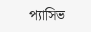প‌্যাসিভ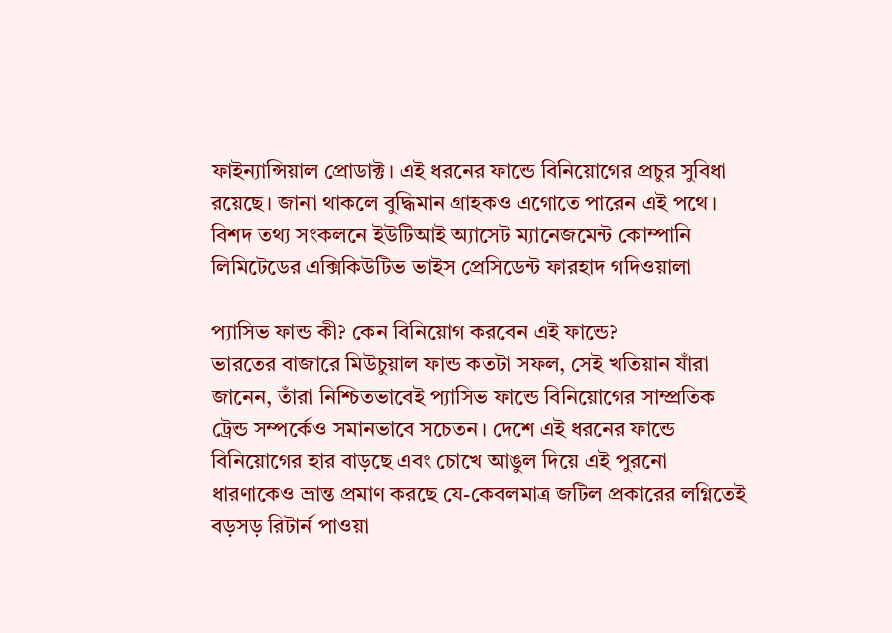ফ‌াইন‌্যান্সিয়াল প্রোডাক্ট। এই ধরনের ফান্ডে বিনিয়োগের প্রচুর সুবিধা রয়েছে। জানা থাকলে বুদ্ধিমান গ্রাহকও এগোতে পারেন এই পথে। বিশদ তথ‌্য সংকলনে ইউটিআই অ‌্যাসেট ম‌্যানেজমেন্ট কোম্পানি লিমিটেডের এক্সিকিউটিভ ভাইস প্রেসিডেন্ট ফারহাদ গদিওয়ালা

প‌্যাসিভ ফান্ড কী? কেন বিনিয়োগ করবেন এই ফান্ডে?
ভারতের বাজারে মিউচুয়াল ফান্ড কতটা সফল, সেই খতিয়ান যাঁরা জানেন, তাঁরা নিশ্চিতভাবেই প‌্যাসিভ ফান্ডে বিনিয়োগের সাম্প্রতিক ট্রেন্ড সম্পর্কেও সমানভাবে সচেতন। দেশে এই ধরনের ফান্ডে বিনিয়োগের হার বাড়ছে এবং চোখে আঙুল দিয়ে এই পুরনো ধারণাকেও ভ্রান্ত প্রমাণ করছে যে-কেবলমাত্র জটিল প্রকারের লগ্নিতেই বড়সড় রিটার্ন পাওয়া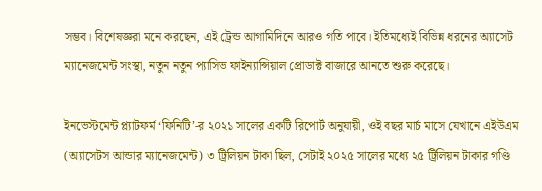সম্ভব। বিশেষজ্ঞরা মনে করছেন, এই ট্রেন্ড আগামিদিনে আরও গতি পাবে। ইতিমধ্যেই বিভিন্ন ধরনের অ‌্যাসেট ম‌্যানেজমেন্ট সংস্থা, নতুন নতুন প‌্যাসিভ ফাইন‌্যান্সিয়াল প্রোডাক্ট বাজারে আনতে শুরু করেছে।

ইনভেস্টমেন্ট প্ল‌্যাটফর্ম ‘ফিনিটি’-র ২০২১ সালের একটি রিপোর্ট অনুযায়ী, ওই বছর মার্চ মাসে যেখানে এইউএম (অ‌্যাসেটস আন্ডার ম‌্যানেজমেন্ট) ৩ ট্রিলিয়ন টাকা ছিল, সেটাই ২০২৫ সালের মধ্যে ২৫ ট্রিলিয়ন টাকার গণ্ডি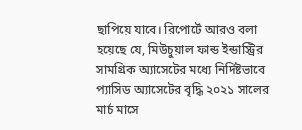ছাপিয়ে যাবে। রিপোর্টে আরও বলা হয়েছে যে, মিউচুয়াল ফান্ড ইন্ডাস্ট্রির সামগ্রিক অ‌্যাসেটের মধ্যে নির্দিষ্টভাবে প‌্যাসিড অ‌্যাসেটের বৃদ্ধি ২০২১ সালের মার্চ মাসে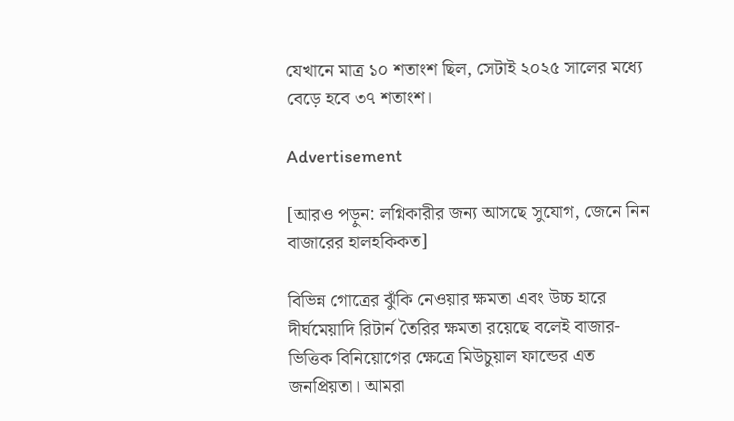যেখানে মাত্র ১০ শতাংশ ছিল, সেটাই ২০২৫ সালের মধ্যে বেড়ে হবে ৩৭ শতাংশ।

Advertisement

[আরও পড়ুন: লগ্নিকারীর জন্য আসছে সুযোগ, জেনে নিন বাজারের হালহকিকত]

বিভিন্ন গোত্রের ঝুঁকি নেওয়ার ক্ষমতা এবং উচ্চ হারে দীর্ঘমেয়াদি রিটার্ন তৈরির ক্ষমতা রয়েছে বলেই বাজার-ভিত্তিক বিনিয়োগের ক্ষেত্রে মিউচুয়াল ফান্ডের এত জনপ্রিয়তা। আমরা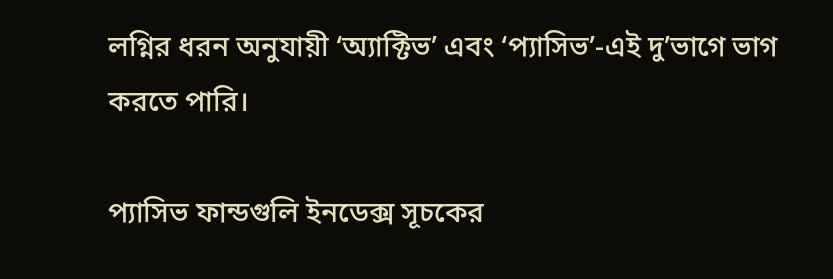লগ্নির ধরন অনুযায়ী ‌‘অ‌্যাক্টিভ’ এবং ‘প‌্যাসিভ’-এই দু’ভাগে ভাগ করতে পারি।

প‌্যাসিভ ফান্ডগুলি ইনডেক্স সূচকের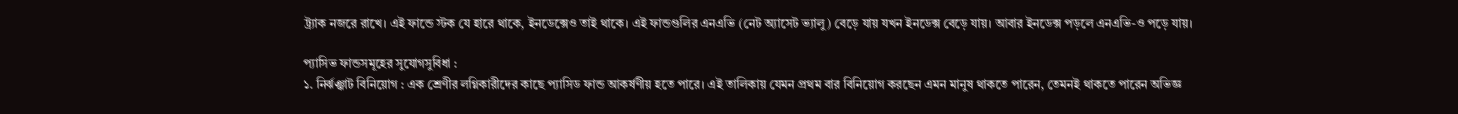ট্র্যাক নজরে রাখে। এই ফান্ডে স্টক যে হারে থাকে, ইনডেক্সেও তাই থাকে। এই ফান্ডগুলির এনএভি (নেট অ‌্যাসেট ভ‌্যালু) বেড়ে যায় যখন ইনডেক্স বেড়ে যায়। আবার ইনডেক্স পড়লে এনএভি-ও পড়ে যায়।

প‌্যাসিভ ফান্ডসমূহের সুযোগসুবিধা :
১. নির্ঝঞ্ঝাট বিনিয়োগ : এক শ্রেণীর লগ্নিকারীদের কাছে প‌্যাসিড ফান্ড আকর্ষণীয় হতে পারে। এই তালিকায় যেমন প্রথম বার বিনিয়োগ করছেন এমন মানুষ থাকতে পারেন, তেমনই থাকতে পারেন অভিজ্ঞ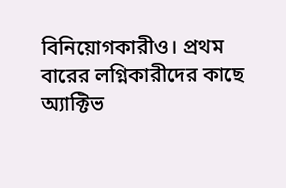বিনিয়োগকারীও। প্রথম বারের লগ্নিকারীদের কাছে অ‌্যাক্টিভ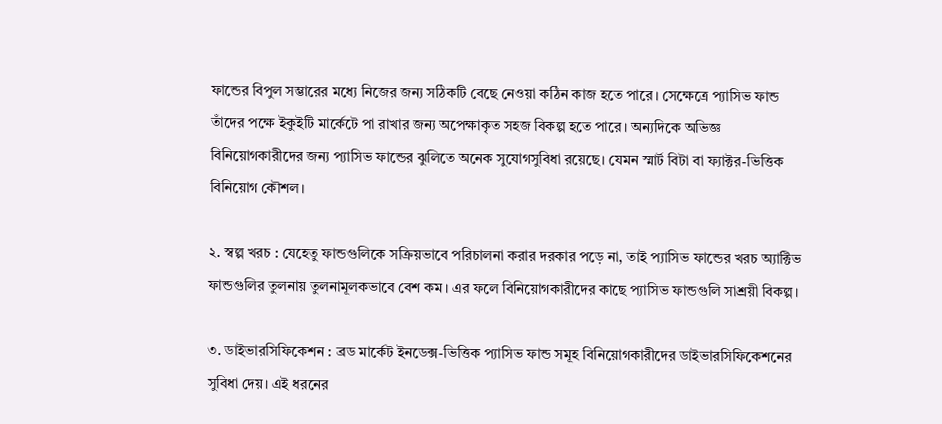ফান্ডের বিপুল সম্ভারের মধ্যে নিজের জন‌্য সঠিকটি বেছে নেওয়া কঠিন কাজ হতে পারে। সেক্ষেত্রে প‌্যাসিভ ফান্ড তাঁদের পক্ষে ইকুইটি মার্কেটে পা রাখার জন‌্য অপেক্ষাকৃত সহজ বিকল্প হতে পারে। অন‌্যদিকে অভিজ্ঞ বিনিয়োগকারীদের জন‌্য প‌্যাসিভ ফান্ডের ঝুলিতে অনেক সুযোগসুবিধা রয়েছে। যেমন স্মার্ট বিটা বা ফ‌্যাক্টর-ভিত্তিক বিনিয়োগ কৌশল।

২. স্বল্প খরচ : যেহেতু ফান্ডগুলিকে সক্রিয়ভাবে পরিচালনা করার দরকার পড়ে না, তাই প‌্যাসিভ ফান্ডের খরচ অ‌্যাক্টিভ ফান্ডগুলির তুলনায় তুলনামূলকভাবে বেশ কম। এর ফলে বিনিয়োগকারীদের কাছে প‌্যাসিভ ফান্ডগুলি সাশ্রয়ী বিকল্প।

৩. ডাইভারসিফিকেশন : ব্রড মার্কেট ইনডেক্স-ভিত্তিক প‌্যাসিভ ফান্ড সমূহ বিনিয়োগকারীদের ডাইভারসিফিকেশনের সুবিধা দেয়। এই ধরনের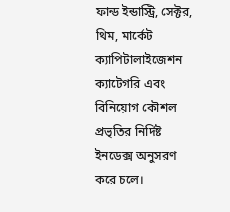ফান্ড ইন্ডাস্ট্রি, সেক্টর, থিম, মার্কেট ক‌্যাপিটালাইজেশন ক‌্যাটেগরি এবং বিনিয়োগ কৌশল প্রভৃতির নির্দিষ্ট ইনডেক্স অনুসরণ করে চলে।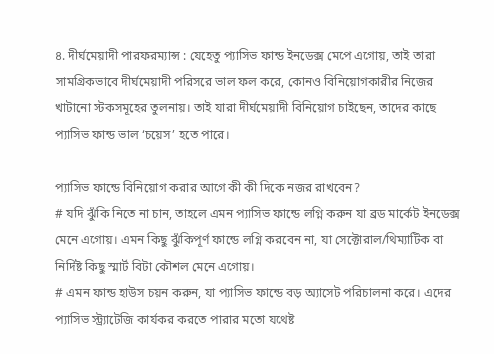৪. দীর্ঘমেয়াদী পারফরম‌্যান্স : যেহেতু প‌্যাসিভ ফান্ড ইনডেক্স মেপে এগোয়, তাই তারা সামগ্রিকভাবে দীর্ঘমেয়াদী পরিসরে ভাল ফল করে, কোনও বিনিয়োগকারীর নিজের খাটানো স্টকসমূহের তুলনায়। তাই যারা দীর্ঘমেয়াদী বিনিয়োগ চাইছেন, তাদের কাছে প‌্যাসিভ ফান্ড ভাল ‘চয়েস’ হতে পারে।

প‌্যাসিভ ফান্ডে বিনিয়োগ করার আগে কী কী দিকে নজর রাখবেন?
# যদি ঝুঁকি নিতে না চান, তাহলে এমন প‌্যাসিভ ফান্ডে লগ্নি করুন যা ব্রড মার্কেট ইনডেক্স মেনে এগোয়। এমন কিছু ঝুঁকিপূর্ণ ফান্ডে লগ্নি করবেন না, যা সেক্টোরাল/থিম‌্যাটিক বা নির্দিষ্ট কিছু স্মার্ট বিটা কৌশল মেনে এগোয়।
# এমন ফান্ড হাউস চয়ন করুন, যা প‌্যাসিভ ফান্ডে বড় অ‌্যাসেট পরিচালনা করে। এদের প‌্যাসিভ স্ট্র্যাটেজি কার্যকর করতে পারার মতো যথেষ্ট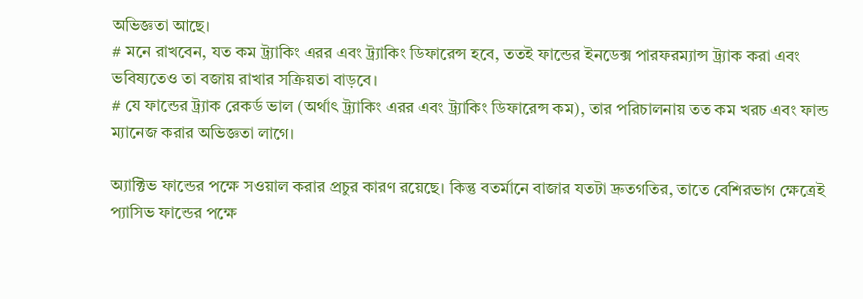অভিজ্ঞতা আছে।
# মনে রাখবেন, যত কম ট্র্যাকিং এরর এবং ট্র্যাকিং ডিফারেন্স হবে, ততই ফান্ডের ইনডেক্স পারফরম‌্যান্স ট্র্যাক করা এবং ভবিষ‌্যতেও তা বজায় রাখার সক্রিয়তা বাড়বে।
# যে ফান্ডের ট্র্যাক রেকর্ড ভাল (অর্থাৎ ট্র্যাকিং এরর এবং ট্র্যাকিং ডিফারেন্স কম), তার পরিচালনায় তত কম খরচ এবং ফান্ড ম‌্যানেজ করার অভিজ্ঞতা লাগে।

অ‌্যাক্টিভ ফান্ডের পক্ষে সওয়াল করার প্রচুর কারণ রয়েছে। কিন্তু বতর্মানে বাজার যতটা দ্রুতগতির, তাতে বেশিরভাগ ক্ষেত্রেই প‌্যাসিভ ফান্ডের পক্ষে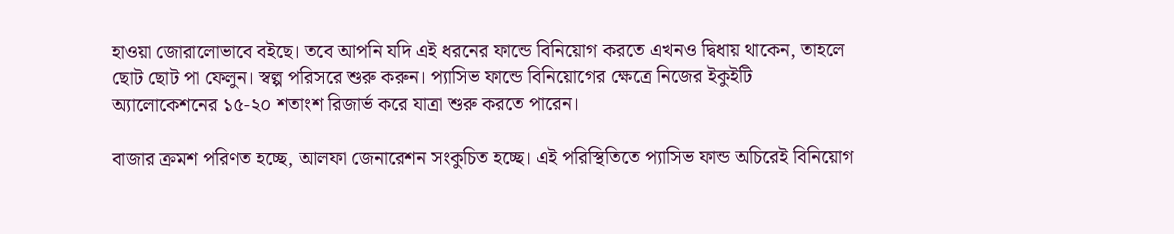হাওয়া জোরালোভাবে বইছে। তবে আপনি যদি এই ধরনের ফান্ডে বিনিয়োগ করতে এখনও দ্বিধায় থাকেন, তাহলে ছোট ছোট পা ফেলুন। স্বল্প পরিসরে শুরু করুন। প‌্যাসিভ ফান্ডে বিনিয়োগের ক্ষেত্রে নিজের ইকুইটি অ‌্যালোকেশনের ১৫-২০ শতাংশ রিজার্ভ করে যাত্রা শুরু করতে পারেন।

বাজার ক্রমশ পরিণত হচ্ছে, আলফা জেনারেশন সংকুচিত হচ্ছে। এই পরিস্থিতিতে প‌্যাসিভ ফান্ড অচিরেই বিনিয়োগ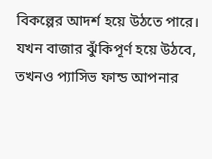বিকল্পের আদর্শ হয়ে উঠতে পারে। যখন বাজার ঝুঁকিপূর্ণ হয়ে উঠবে, তখনও প‌্যাসিভ ফান্ড আপনার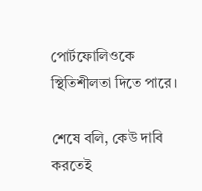পোর্টফোলিওকে স্থিতিশীলতা দিতে পারে।

শেষে বলি, কেউ দাবি করতেই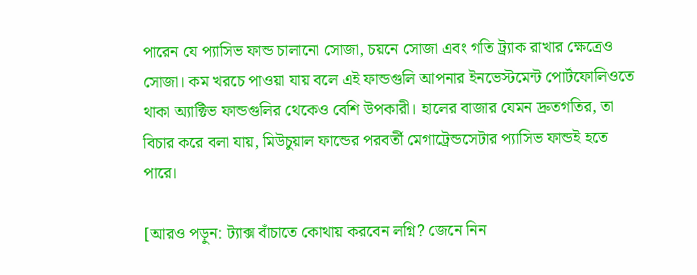পারেন যে প‌্যাসিভ ফান্ড চালানো সোজা, চয়নে সোজা এবং গতি ট্র‌্যাক রাখার ক্ষেত্রেও সোজা। কম খরচে পাওয়া যায় বলে এই ফান্ডগুলি আপনার ইনভেস্টমেন্ট পোর্টফোলিওতে থাকা অ‌্যাক্টিভ ফান্ডগুলির থেকেও বেশি উপকারী। হালের বাজার যেমন দ্রুতগতির, তা বিচার করে বলা যায়, মিউচুয়াল ফান্ডের পরবর্তী মেগাট্রেন্ডসেটার প‌্যাসিভ ফান্ডই হতে পারে।

[আরও পড়ুন: ট্যাক্স বাঁচাতে কোথায় করবেন লগ্নি? জেনে নিন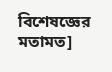বিশেষজ্ঞের মতামত]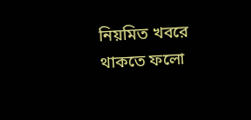নিয়মিত খবরে থাকতে ফলো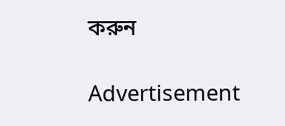করুন

Advertisement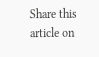Share this article on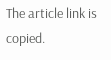The article link is copied.